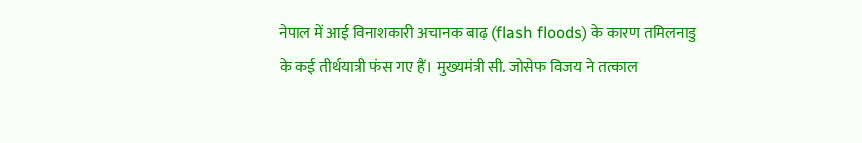नेपाल में आई विनाशकारी अचानक बाढ़ (flash floods) के कारण तमिलनाडु के कई तीर्थयात्री फंस गए हैं। मुख्यमंत्री सी. जोसेफ विजय ने तत्काल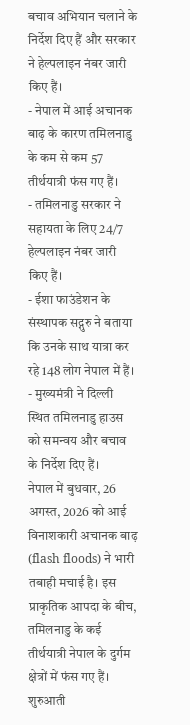बचाव अभियान चलाने के निर्देश दिए हैं और सरकार ने हेल्पलाइन नंबर जारी किए हैं।
- नेपाल में आई अचानक बाढ़ के कारण तमिलनाडु के कम से कम 57 तीर्थयात्री फंस गए हैं।
- तमिलनाडु सरकार ने सहायता के लिए 24/7 हेल्पलाइन नंबर जारी किए हैं।
- ईशा फाउंडेशन के संस्थापक सद्गुरु ने बताया कि उनके साथ यात्रा कर रहे 148 लोग नेपाल में हैं।
- मुख्यमंत्री ने दिल्ली स्थित तमिलनाडु हाउस को समन्वय और बचाव के निर्देश दिए हैं।
नेपाल में बुधवार, 26 अगस्त, 2026 को आई विनाशकारी अचानक बाढ़ (flash floods) ने भारी तबाही मचाई है। इस प्राकृतिक आपदा के बीच, तमिलनाडु के कई तीर्थयात्री नेपाल के दुर्गम क्षेत्रों में फंस गए हैं। शुरुआती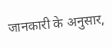जानकारी के अनुसार,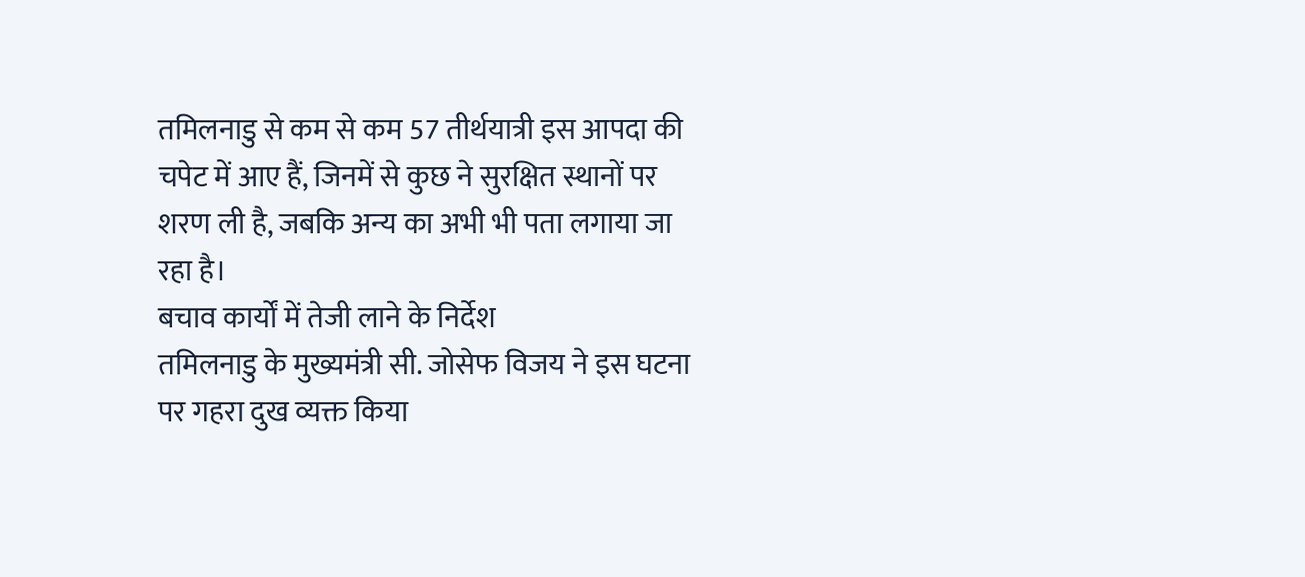तमिलनाडु से कम से कम 57 तीर्थयात्री इस आपदा की चपेट में आए हैं, जिनमें से कुछ ने सुरक्षित स्थानों पर शरण ली है, जबकि अन्य का अभी भी पता लगाया जा रहा है।
बचाव कार्यों में तेजी लाने के निर्देश
तमिलनाडु के मुख्यमंत्री सी. जोसेफ विजय ने इस घटना पर गहरा दुख व्यक्त किया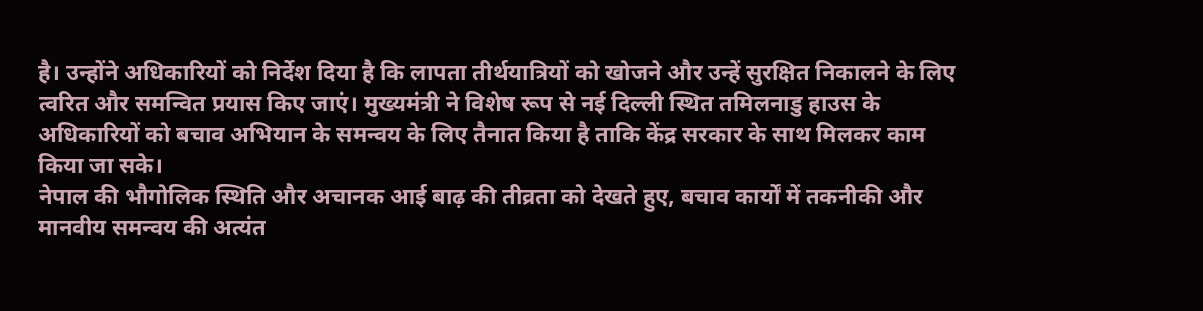है। उन्होंने अधिकारियों को निर्देश दिया है कि लापता तीर्थयात्रियों को खोजने और उन्हें सुरक्षित निकालने के लिए त्वरित और समन्वित प्रयास किए जाएं। मुख्यमंत्री ने विशेष रूप से नई दिल्ली स्थित तमिलनाडु हाउस के अधिकारियों को बचाव अभियान के समन्वय के लिए तैनात किया है ताकि केंद्र सरकार के साथ मिलकर काम किया जा सके।
नेपाल की भौगोलिक स्थिति और अचानक आई बाढ़ की तीव्रता को देखते हुए, बचाव कार्यों में तकनीकी और मानवीय समन्वय की अत्यंत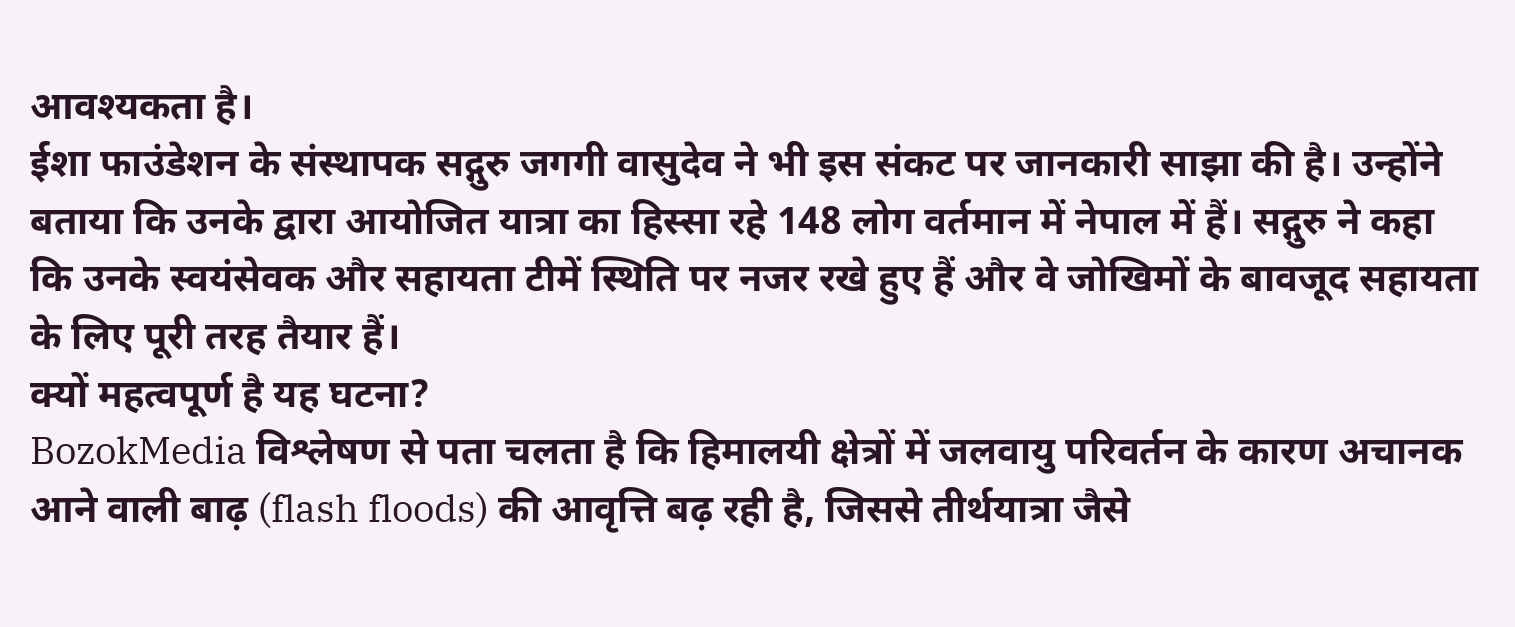आवश्यकता है।
ईशा फाउंडेशन के संस्थापक सद्गुरु जगगी वासुदेव ने भी इस संकट पर जानकारी साझा की है। उन्होंने बताया कि उनके द्वारा आयोजित यात्रा का हिस्सा रहे 148 लोग वर्तमान में नेपाल में हैं। सद्गुरु ने कहा कि उनके स्वयंसेवक और सहायता टीमें स्थिति पर नजर रखे हुए हैं और वे जोखिमों के बावजूद सहायता के लिए पूरी तरह तैयार हैं।
क्यों महत्वपूर्ण है यह घटना?
BozokMedia विश्लेषण से पता चलता है कि हिमालयी क्षेत्रों में जलवायु परिवर्तन के कारण अचानक आने वाली बाढ़ (flash floods) की आवृत्ति बढ़ रही है, जिससे तीर्थयात्रा जैसे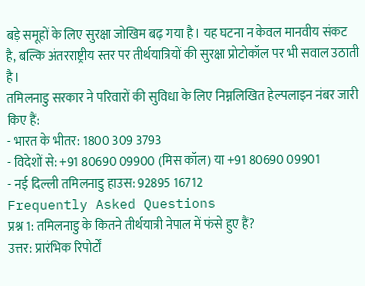बड़े समूहों के लिए सुरक्षा जोखिम बढ़ गया है। यह घटना न केवल मानवीय संकट है, बल्कि अंतरराष्ट्रीय स्तर पर तीर्थयात्रियों की सुरक्षा प्रोटोकॉल पर भी सवाल उठाती है।
तमिलनाडु सरकार ने परिवारों की सुविधा के लिए निम्नलिखित हेल्पलाइन नंबर जारी किए हैं:
- भारत के भीतर: 1800 309 3793
- विदेशों से: +91 80690 09900 (मिस कॉल) या +91 80690 09901
- नई दिल्ली तमिलनाडु हाउस: 92895 16712
Frequently Asked Questions
प्रश्न 1: तमिलनाडु के कितने तीर्थयात्री नेपाल में फंसे हुए हैं?
उत्तर: प्रारंभिक रिपोर्टों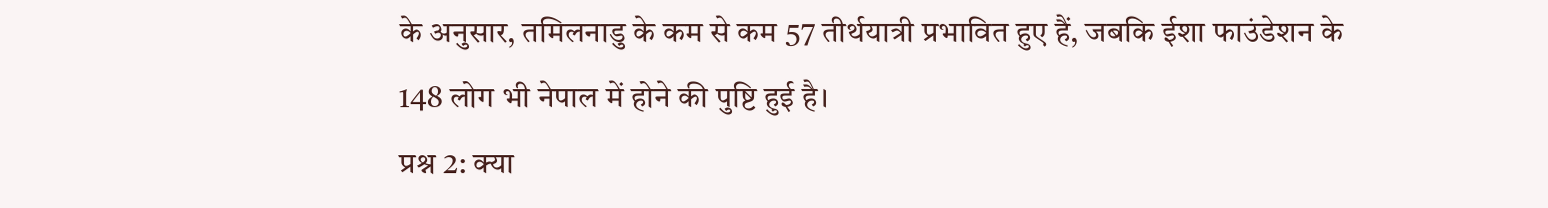के अनुसार, तमिलनाडु के कम से कम 57 तीर्थयात्री प्रभावित हुए हैं, जबकि ईशा फाउंडेशन के 148 लोग भी नेपाल में होने की पुष्टि हुई है।
प्रश्न 2: क्या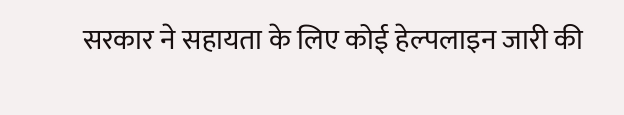सरकार ने सहायता के लिए कोई हेल्पलाइन जारी की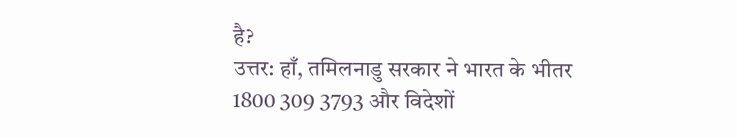है?
उत्तर: हाँ, तमिलनाडु सरकार ने भारत के भीतर 1800 309 3793 और विदेशों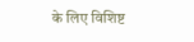के लिए विशिष्ट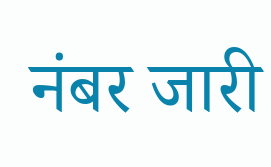नंबर जारी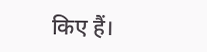किए हैं।